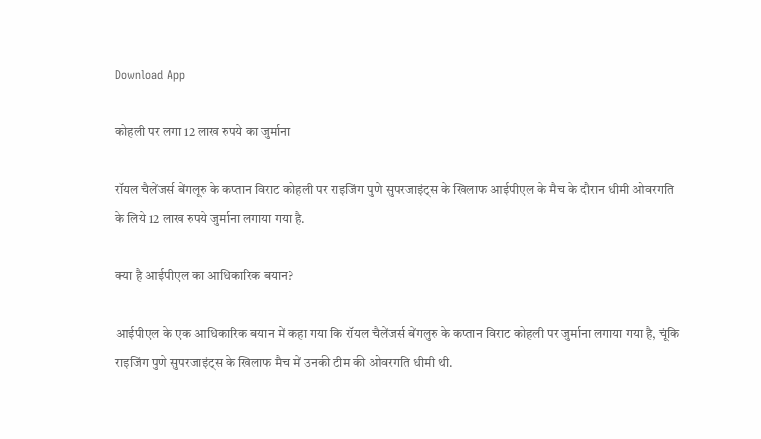Download App

कोहली पर लगा 12 लाख रुपये का जुर्माना

रॉयल चैलेंजर्स बेंगलूरु के कप्तान विराट कोहली पर राइजिंग पुणे सुपरजाइंट्स के खिलाफ आईपीएल के मैच के दौरान धीमी ओवरगति के लिये 12 लाख रुपये जुर्माना लगाया गया है.

क्या है आईपीएल का आधिकारिक बयान?

आईपीएल के एक आधिकारिक बयान में कहा गया कि रॉयल चैलेंजर्स बेंगलुरु के कप्तान विराट कोहली पर जुर्माना लगाया गया है, चूंकि राइजिंग पुणे सुपरजाइंट्स के खिलाफ मैच में उनकी टीम की ओवरगति धीमी थी.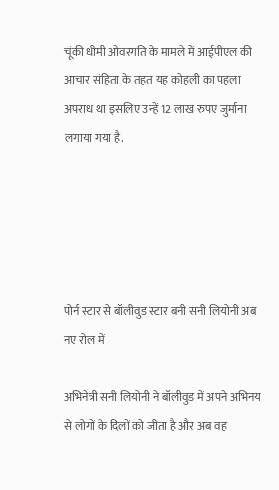चूंकी धीमी ओवरगति के मामले में आईपीएल की आचार संहिता के तहत यह कोहली का पहला अपराध था इसलिए उन्हें 12 लाख रुपए जुर्माना लगाया गया है.





पोर्न स्टार से बॉलीवुड स्टार बनी सनी लियोनी अब नए रोल में

अभिनेत्री सनी लियोनी ने बॉलीवुड में अपने अभिनय से लोगों के दिलों को जीता है और अब वह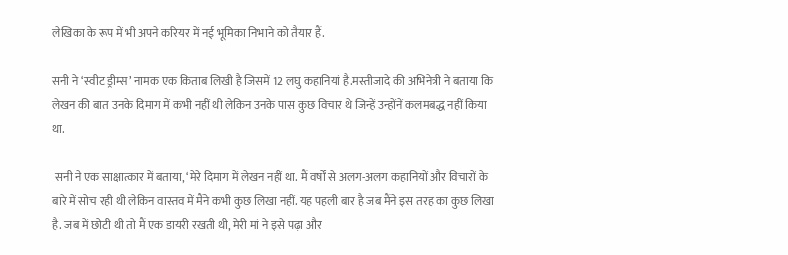लेखिका के रूप में भी अपने करियर में नई भूमिका निभाने को तैयार हैं.

सनी ने ‘स्वीट ड्रीम्स’ नामक एक किताब लिखी है जिसमें 12 लघु कहानियां है.मस्तीजादे की अभिनेत्री ने बताया कि लेखन की बात उनके दिमाग में कभी नहीं थी लेकिन उनके पास कुछ विचार थे जिन्हें उन्होंनें कलमबद्ध नहीं किया था.

 सनी ने एक साक्षात्कार में बताया, ‘मेरे दिमाग में लेखन नहीं था. मैं वर्षों से अलग-अलग कहानियों और विचारों के बारे में सोच रही थी लेकिन वास्तव में मैंने कभी कुछ लिखा नहीं. यह पहली बार है जब मैंने इस तरह का कुछ लिखा है. जब में छोटी थी तो मैं एक डायरी रखती थी, मेरी मां ने इसे पढ़ा और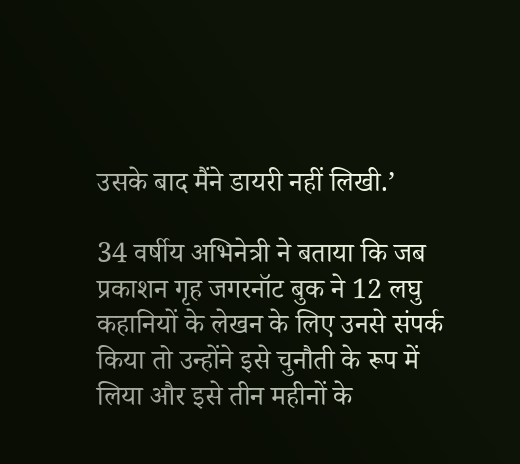उसके बाद मैंने डायरी नहीं लिखी.’

34 वर्षीय अभिनेत्री ने बताया कि जब प्रकाशन गृह जगरनॉट बुक ने 12 लघु कहानियों के लेखन के लिए उनसे संपर्क किया तो उन्होंने इसे चुनौती के रूप में लिया और इसे तीन महीनों के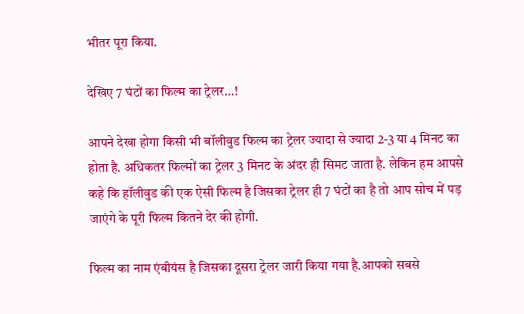भीतर पूरा किया.

देखिए 7 घंटों का फिल्म का ट्रेलर…!

आपने देखा होगा किसी भी बॉलीवुड फिल्म का ट्रेलर ज्यादा से ज्यादा 2-3 या 4 मिनट का होता है. अधिकतर फिल्मों का ट्रेलर 3 मिनट के अंदर ही सिमट जाता है. लेकिन हम आपसे कहे कि हॉलीवुड की एक ऐसी फिल्म है जिसका ट्रेलर ही 7 घंटों का है तो आप सोच में पड़ जाएंगे के पूरी फिल्म कितने देर की होगी.

फिल्म का नाम एंबीयंस है जिसका दूसरा ट्रेलर जारी किया गया है.आपको सबसे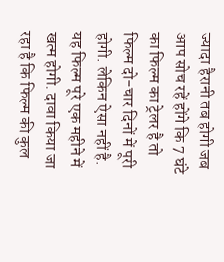ज्यादा हैरानी तब होगी जब आप सोच रहें होंगे कि 7 घंटे का फिल्म का ट्रेलर है तो फिल्म दो-चार दिनों में पूरी होगी. लेकिन ऐसा नहीं है. यह फिल्म पूरे एक महीने में खत्म होगी. दावा किया जा रहा है कि फिल्म की कुल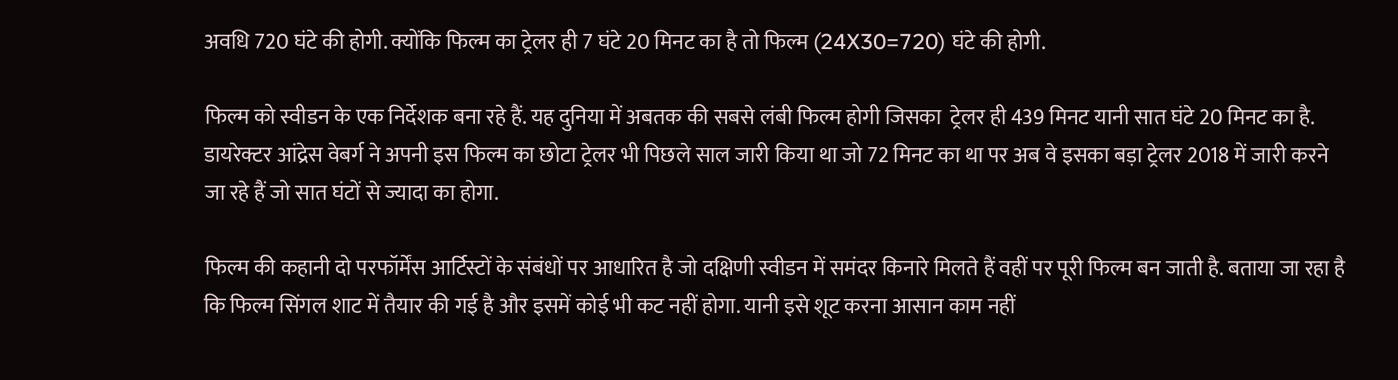अवधि 720 घंटे की होगी. क्योंकि फिल्म का ट्रेलर ही 7 घंटे 20 मिनट का है तो फिल्म (24X30=720) घंटे की होगी.

फिल्म को स्वीडन के एक निर्देशक बना रहे हैं. यह दुनिया में अबतक की सबसे लंबी फिल्म होगी जिसका  ट्रेलर ही 439 मिनट यानी सात घंटे 20 मिनट का है. डायरेक्टर आंद्रेस वेबर्ग ने अपनी इस फिल्म का छोटा ट्रेलर भी पिछले साल जारी किया था जो 72 मिनट का था पर अब वे इसका बड़ा ट्रेलर 2018 में जारी करने जा रहे हैं जो सात घंटों से ज्यादा का होगा.

फिल्म की कहानी दो परफॉर्मेंस आर्टिस्टों के संबंधों पर आधारित है जो दक्षिणी स्वीडन में समंदर किनारे मिलते हैं वहीं पर पूरी फिल्म बन जाती है. बताया जा रहा है कि फिल्म सिंगल शाट में तैयार की गई है और इसमें कोई भी कट नहीं होगा. यानी इसे शूट करना आसान काम नहीं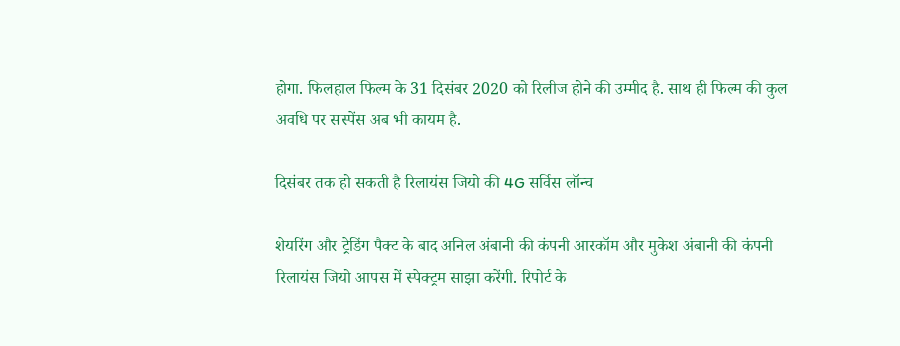होगा. फिलहाल फिल्म के 31 दिसंबर 2020 को रिलीज होने की उम्मीद है. साथ ही फिल्म की कुल अवधि पर सस्पेंस अब भी कायम है.

दिसंबर तक हो सकती है रिलायंस जियो की 4G सर्विस लॉन्च

शेयरिंग और ट्रेडिंग पैक्ट के बाद अनिल अंबानी की कंपनी आरकॉम और मुकेश अंबानी की कंपनी रिलायंस जियो आपस में स्पेक्ट्रम साझा करेंगी. रिपोर्ट के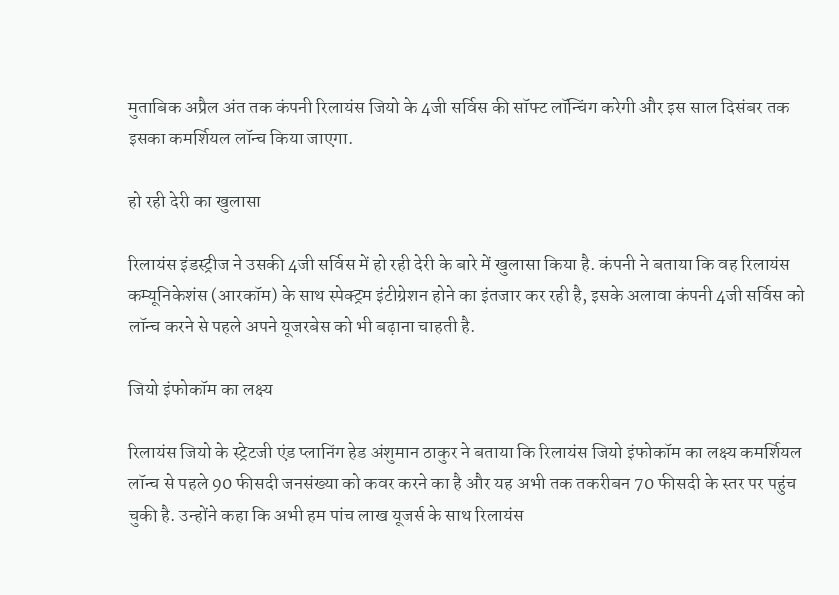मुताबिक अप्रैल अंत तक कंपनी रिलायंस जियो के 4जी सर्विस की सॉफ्ट लॉन्चिंग करेगी और इस साल दिसंबर तक इसका कमर्शियल लॉन्च किया जाएगा.

हो रही देरी का खुलासा

रिलायंस इंडस्‍ट्रीज ने उसकी 4जी सर्विस में हो रही देरी के बारे में खुलासा किया है. कंपनी ने बताया कि वह रिलायंस कम्यूनिकेशंस (आरकॉम) के साथ स्‍पेक्‍ट्रम इंटीग्रेशन होने का इंतजार कर रही है, इसके अलावा कंपनी 4जी सर्विस को लॉन्‍च करने से पहले अपने यूजरबेस को भी बढ़ाना चाहती है.

जियो इंफोकॉम का लक्ष्‍य

रिलायंस जियो के स्‍ट्रेटजी एंड प्‍लानिंग हेड अंशुमान ठाकुर ने बताया कि रिलायंस जियो इंफोकॉम का लक्ष्‍य कमर्शियल लॉन्‍च से पहले 90 फीसदी जनसंख्‍या को कवर करने का है और यह अभी तक तकरीबन 70 फीसदी के स्‍तर पर पहुंच चुकी है. उन्‍होंने कहा कि अभी हम पांच लाख यूजर्स के साथ रिलायंस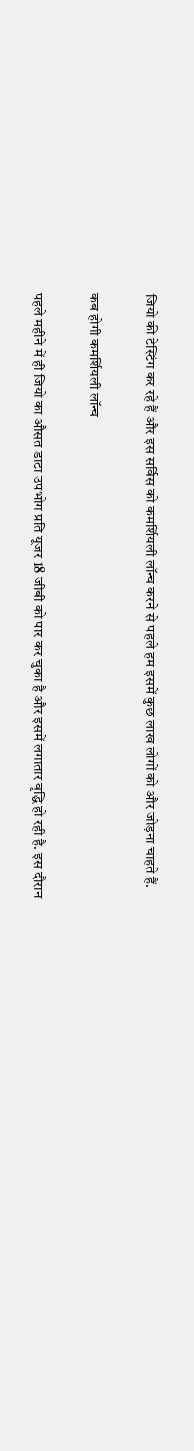जियो की टेस्टिंग कर रहे हैं और इस सर्विस को कमर्शियली लॉन्‍च करने से पहले हम इसमें कुछ लाख लोगों को और जोड़ना चाहते हैं.

कब होगी कमर्शियली लॉन्‍च

पहले महीने में ही जियो का औसत डाटा उपभोग प्रति यूजर 18 जीबी को पार कर चुका है और इसमें लगातार वृद्धि हो रही है. इस दौरान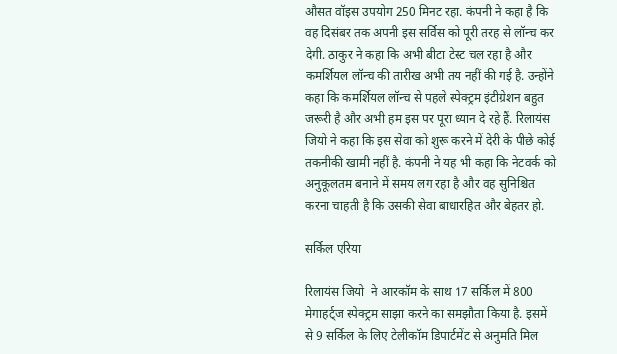औसत वॉइस उपयोग 250 मिनट रहा. कंपनी ने कहा है कि वह दिसंबर तक अपनी इस सर्विस को पूरी तरह से लॉन्‍च कर देगी. ठाकुर ने कहा कि अभी बीटा टेस्‍ट चल रहा है और कमर्शियल लॉन्‍च की तारीख अभी तय नहीं की गई है. उन्‍होंने कहा कि कमर्शियल लॉन्‍च से पहले स्‍पेक्‍ट्रम इंटीग्रेशन बहुत जरूरी है और अभी हम इस पर पूरा ध्‍यान दे रहे हैं. रिलायंस जियो ने कहा कि इस सेवा को शुरू करने में देरी के पीछे कोई तकनीकी खामी नहीं है. कंपनी ने यह भी कहा कि नेटवर्क को अनुकूलतम बनाने में समय लग रहा है और वह सुनिश्चित करना चाहती है कि उसकी सेवा बाधारहित और बेहतर हो.

सर्किल एरिया

रिलायंस जियो  ने आरकॉम के साथ 17 सर्किल में 800 मेगाहर्ट्ज स्‍पेक्‍ट्रम साझा करने का समझौता किया है. इसमें से 9 सर्किल के लिए टेलीकॉम डिपार्टमेंट से अनुमति मिल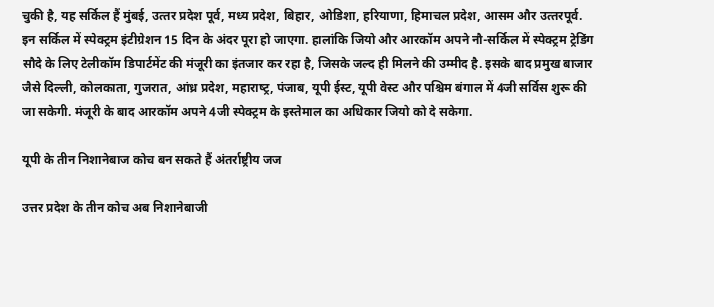चुकी है, यह सर्किल हैं मुंबई, उत्‍तर प्रदेश पूर्व, मध्‍य प्रदेश, बिहार, ओडिशा, हरियाणा, हिमाचल प्रदेश, आसम और उत्‍तरपूर्व. इन सर्किल में स्‍पेक्‍ट्रम इंटीग्रेशन 15 दिन के अंदर पूरा हो जाएगा. हालांकि जियो और आरकॉम अपने नौ-सर्किल में स्‍पेक्‍ट्रम ट्रेडिंग सौदे के लिए टेलीकॉम डिपार्टमेंट की मंजूरी का इंतजार कर रहा है, जिसके जल्‍द ही मिलने की उम्‍मीद है. इसके बाद प्रमुख बाजार जैसे दिल्‍ली, कोलकाता, गुजरात, आंध्र प्रदेश, महाराष्‍ट्र, पंजाब, यूपी ईस्‍ट, यूपी वेस्‍ट और पश्चिम बंगाल में 4जी सर्विस शुरू की जा सकेगी. मंजूरी के बाद आरकॉम अपने 4जी स्‍पेक्‍ट्रम के इस्‍तेमाल का अधिकार जियो को दे सकेगा.

यूपी के तीन निशानेबाज कोच बन सकते हैं अंतर्राष्ट्रीय जज

उत्तर प्रदेश के तीन कोच अब निशानेबाजी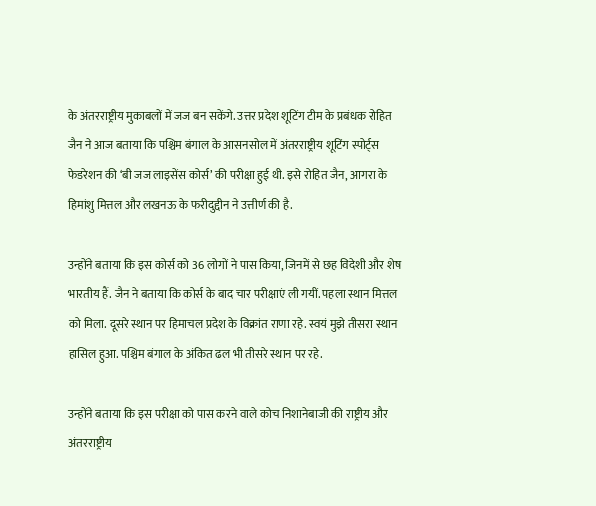के अंतरराष्ट्रीय मुकाबलों में जज बन सकेंगे. उत्तर प्रदेश शूटिंग टीम के प्रबंधक रोहित जैन ने आज बताया कि पश्चिम बंगाल के आसनसोल में अंतरराष्ट्रीय शूटिंग स्पोर्ट्स फेडरेशन की ‘बी जज लाइसेंस कोर्स’ की परीक्षा हुई थी. इसे रोहित जैन, आगरा के हिमांशु मित्तल और लखनऊ के फरीदुद्दीन ने उत्तीर्ण की है.

उन्होंने बताया कि इस कोर्स को 36 लोगों ने पास किया, जिनमें से छह विदेशी और शेष भारतीय हैं. जैन ने बताया कि कोर्स के बाद चार परीक्षाएं ली गयीं. पहला स्थान मित्तल को मिला. दूसरे स्थान पर हिमाचल प्रदेश के विक्रांत राणा रहे. स्वयं मुझे तीसरा स्थान हासिल हुआ. पश्चिम बंगाल के अंकित ढल भी तीसरे स्थान पर रहे.

उन्होंने बताया कि इस परीक्षा को पास करने वाले कोच निशानेबाजी की राष्ट्रीय और अंतरराष्ट्रीय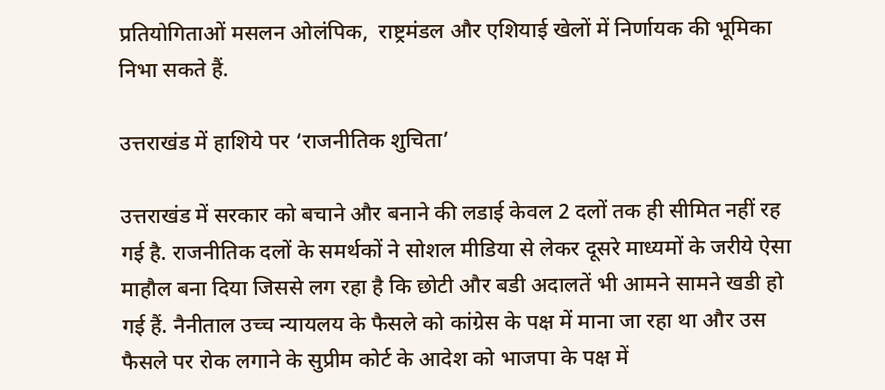प्रतियोगिताओं मसलन ओलंपिक,  राष्ट्रमंडल और एशियाई खेलों में निर्णायक की भूमिका निभा सकते हैं.

उत्तराखंड में हाशिये पर ‘राजनीतिक शुचिता’

उत्तराखंड में सरकार को बचाने और बनाने की लडाई केवल 2 दलों तक ही सीमित नहीं रह गई है. राजनीतिक दलों के समर्थकों ने सोशल मीडिया से लेकर दूसरे माध्यमों के जरीये ऐसा माहौल बना दिया जिससे लग रहा है कि छोटी और बडी अदालतें भी आमने सामने खडी हो गई हैं. नैनीताल उच्च न्यायलय के फैसले को कांग्रेस के पक्ष में माना जा रहा था और उस फैसले पर रोक लगाने के सुप्रीम कोर्ट के आदेश को भाजपा के पक्ष में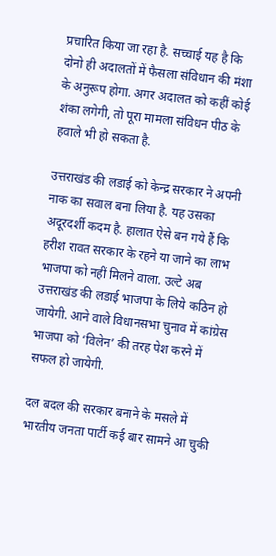प्रचारित किया जा रहा है. सच्चाई यह है कि दोनो ही अदालतों में फैसला संविधान की मंशा के अनुरूप होगा. अगर अदालत को कहीं कोई शंका लगेगी, तो पूरा मामला संविधन पीठ के हवाले भी हो सकता है.

उत्तराखंड की लडाई को केन्द्र सरकार ने अपनी नाक का सवाल बना लिया है. यह उसका अदूरदर्शी कदम है. हालात ऐसे बन गये हैं कि हरीश रावत सरकार के रहने या जाने का लाभ भाजपा को नहीं मिलने वाला. उल्टे अब उत्तराखंड की लडाई भाजपा के लिये कठिन हो जायेगी. आने वाले विधानसभा चुनाव में कांग्रेस भाजपा को ‘विलेन’ की तरह पेश करने में सफल हो जायेगी.

दल बदल की सरकार बनाने के मसले में भारतीय जनता पार्टी कई बार सामने आ चुकी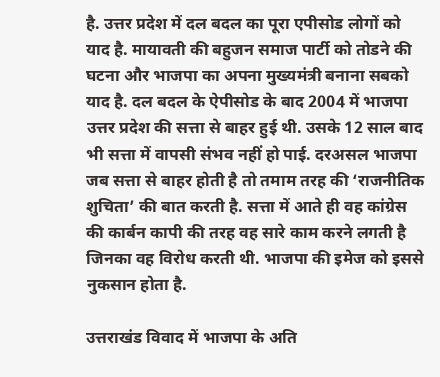है. उत्तर प्रदेश में दल बदल का पूरा एपीसोड लोगों को याद है. मायावती की बहुजन समाज पार्टी को तोडने की घटना और भाजपा का अपना मुख्यमंत्री बनाना सबको याद है. दल बदल के ऐपीसोड के बाद 2004 में भाजपा उत्तर प्रदेश की सत्ता से बाहर हुई थी. उसके 12 साल बाद भी सत्ता में वापसी संभव नहीं हो पाई. दरअसल भाजपा जब सत्ता से बाहर होती है तो तमाम तरह की ‘राजनीतिक शुचिता’ की बात करती है. सत्ता में आते ही वह कांग्रेस की कार्बन कापी की तरह वह सारे काम करने लगती है जिनका वह विरोध करती थी. भाजपा की इमेज को इससे नुकसान होता है.

उत्तराखंड विवाद में भाजपा के अति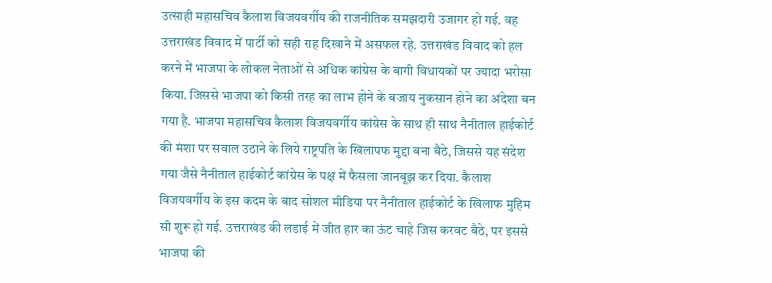उत्साही महासचिव कैलाश विजयवर्गीय की राजनीतिक समझदारी उजागर हो गई. वह उत्तराखंड विवाद में पार्टी को सही राह दिखाने में असफल रहे. उत्तराखंड विवाद को हल करने में भाजपा के लोकल नेताओं से अधिक कांग्रेस के बागी विधायकों पर ज्यादा भरोसा किया. जिससे भाजपा को किसी तरह का लाभ होने के बजाय नुकसान होने का अंदेशा बन गया है. भाजपा महासचिव कैलाश विजयवर्गीय कांग्रेस के साथ ही साथ नैनीताल हाईकोर्ट की मंशा पर सवाल उठाने के लिये राष्ट्रपति के खिलापफ मुद्दा बना बैठे, जिससे यह संदेश गया जैसे नैनीताल हाईकोर्ट कांग्रेस के पक्ष में फैसला जानबूझ कर दिया. कैलाश विजयवर्गीय के इस कदम के बाद सोशल मीडिया पर नैनीताल हाईकोर्ट के खिलाफ मुहिम सी शुरू हो गई. उत्तराखंड की लडाई में जीत हार का ऊंट चाहे जिस करवट बैठे, पर इससे भाजपा की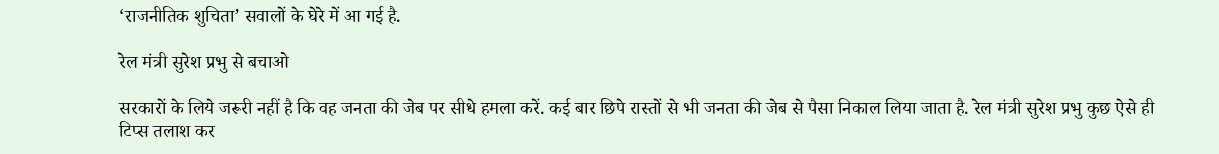‘राजनीतिक शुचिता’ सवालों के घेरे में आ गई है.

रेल मंत्री सुरेश प्रभु से बचाओ

सरकारों के लिये जरूरी नहीं है कि वह जनता की जेब पर सीधे हमला करें. कई बार छिपे रास्तों से भी जनता की जेब से पैसा निकाल लिया जाता है. रेल मंत्री सुरेश प्रभु कुछ ऐसे ही टिप्स तलाश कर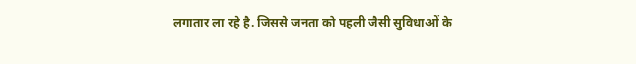लगातार ला रहे है. जिससे जनता को पहली जैसी सुविधाओं के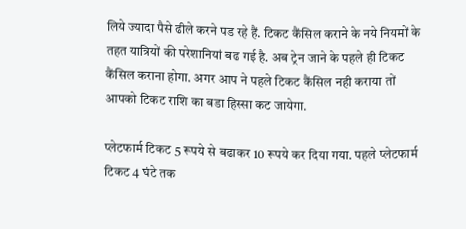लिये ज्यादा पैसे ढीले करने पड रहे हैं. टिकट कैंसिल कराने के नये नियमों के तहत यात्रियों की परेशानियां बढ गई है. अब ट्रेन जाने के पहले ही टिकट कैंसिल कराना होगा. अगर आप ने पहले टिकट कैंसिल नही कराया तों आपको टिकट राशि का बडा हिस्सा कट जायेगा.

प्लेटफार्म टिकट 5 रूपये से बढाकर 10 रूपये कर दिया गया. पहले प्लेटफार्म टिकट 4 घंटे तक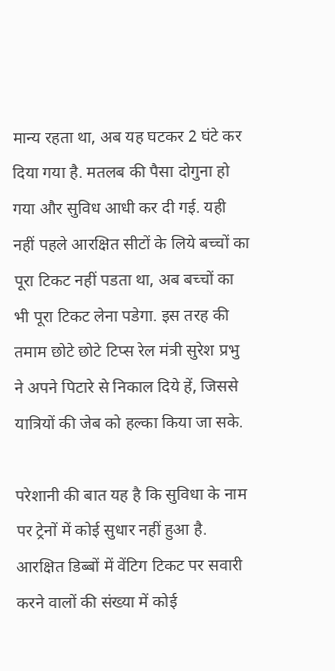मान्य रहता था, अब यह घटकर 2 घंटे कर दिया गया है. मतलब की पैसा दोगुना हो गया और सुविध आधी कर दी गई. यही नहीं पहले आरक्षित सीटों के लिये बच्चों का पूरा टिकट नहीं पडता था, अब बच्चों का भी पूरा टिकट लेना पडेगा. इस तरह की तमाम छोटे छोटे टिप्स रेल मंत्री सुरेश प्रभु ने अपने पिटारे से निकाल दिये हें, जिससे यात्रियों की जेब को हल्का किया जा सके.

परेशानी की बात यह है कि सुविधा के नाम पर ट्रेनों में कोई सुधार नहीं हुआ है. आरक्षित डिब्बों में वेंटिग टिकट पर सवारी करने वालों की संख्या में कोई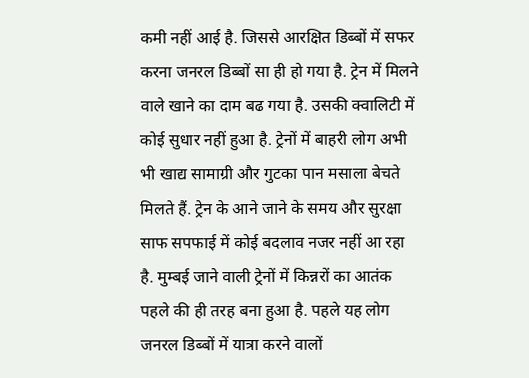कमी नहीं आई है. जिससे आरक्षित डिब्बों में सफर करना जनरल डिब्बों सा ही हो गया है. ट्रेन में मिलने वाले खाने का दाम बढ गया है. उसकी क्वालिटी में कोई सुधार नहीं हुआ है. ट्रेनों में बाहरी लोग अभी भी खाद्य सामाग्री और गुटका पान मसाला बेचते मिलते हैं. ट्रेन के आने जाने के समय और सुरक्षा साफ सपफाई में कोई बदलाव नजर नहीं आ रहा है. मुम्बई जाने वाली ट्रेनों में किन्नरों का आतंक पहले की ही तरह बना हुआ है. पहले यह लोग जनरल डिब्बों में यात्रा करने वालों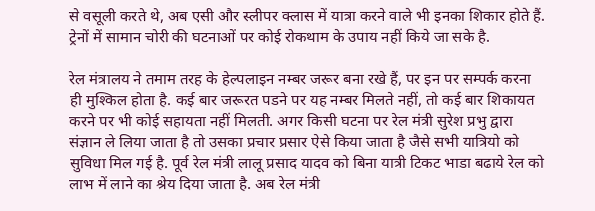से वसूली करते थे, अब एसी और स्लीपर क्लास में यात्रा करने वाले भी इनका शिकार होते हैं. ट्रेनों में सामान चोरी की घटनाओं पर कोई रोकथाम के उपाय नहीं किये जा सके है.

रेल मंत्रालय ने तमाम तरह के हेल्पलाइन नम्बर जरूर बना रखे हैं, पर इन पर सम्पर्क करना ही मुश्किल होता है. कई बार जरूरत पडने पर यह नम्बर मिलते नहीं, तो कई बार शिकायत करने पर भी कोई सहायता नहीं मिलती. अगर किसी घटना पर रेल मंत्री सुरेश प्रभु द्वारा संज्ञान ले लिया जाता है तो उसका प्रचार प्रसार ऐसे किया जाता है जैसे सभी यात्रियो को सुविधा मिल गई है. पूर्व रेल मंत्री लालू प्रसाद यादव को बिना यात्री टिकट भाडा बढाये रेल को लाभ में लाने का श्रेय दिया जाता है. अब रेल मंत्री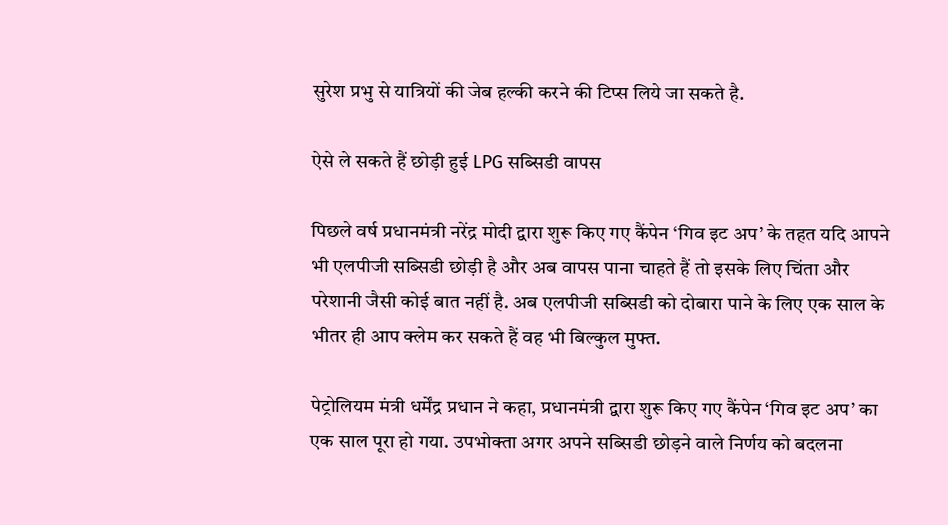सुरेश प्रभु से यात्रियों की जेब हल्की करने की टिप्स लिये जा सकते है.

ऐसे ले सकते हैं छोड़ी हुई LPG सब्सिडी वापस

पिछले वर्ष प्रधानमंत्री नरेंद्र मोदी द्वारा शुरू किए गए कैंपेन ‘गिव इट अप’ के तहत यदि आपने भी एलपीजी सब्सिडी छोड़ी है और अब वापस पाना चाहते हैं तो इसके लिए चिंता और परेशानी जैसी कोई बात नहीं है. अब एलपीजी सब्सिडी को दोबारा पाने के लिए एक साल के भीतर ही आप क्लेम कर सकते हैं वह भी बिल्कुल मुफ्त.

पेट्रोलियम मंत्री धर्मेंद्र प्रधान ने कहा, प्रधानमंत्री द्वारा शुरू किए गए कैंपेन ‘गिव इट अप’ का एक साल पूरा हो गया. उपभोक्ता अगर अपने सब्सिडी छोड़ने वाले निर्णय को बदलना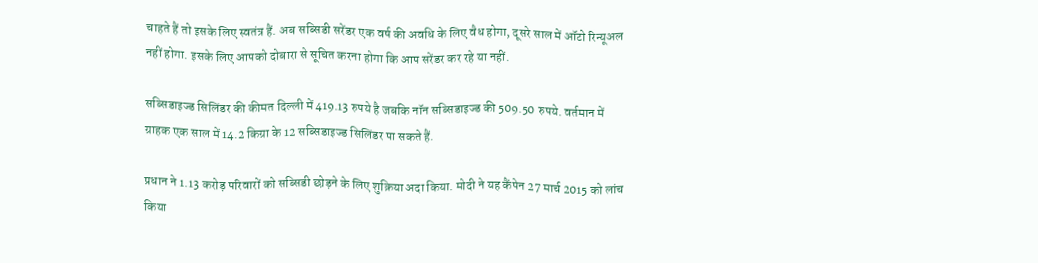चाहते हैं तो इसके लिए स्वतंत्र हैं. अब सब्सिडी सरेंडर एक वर्ष की अवधि के लिए वैध होगा, दूसरे साल में ऑटो रिन्यूअल नहीं होगा. इसके लिए आपको दोबारा से सूचित करना होगा कि आप सरेंडर कर रहे या नहीं.

सब्सिडाइज्ड सिलिंडर की कीमत दिल्ली में 419.13 रुपये है जबकि नॉन सब्सिडाइज्ड की 509.50 रुपये. वर्तमान में ग्राहक एक साल में 14.2 किग्रा के 12 सब्सिडाइज्ड सिलिंडर पा सकते हैं.

प्रधान ने 1.13 करोड़ परिवारों को सब्सिडी छोड़ने के लिए शुक्रिया अदा किया. मोदी ने यह कैंपेन 27 मार्च 2015 को लांच किया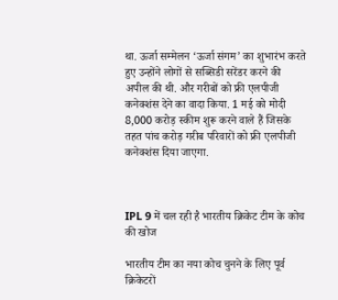था. ऊर्जा सम्मेलन ‘ऊर्जा संगम’ का शुभारंभ करते हुए उन्होंने लोगों से सब्सिडी सरेंडर करने की अपील की थी. और गरीबों को फ्री एलपीजी कनेक्शंस देने का वादा किया. 1 मई को मोदी 8,000 करोड़ स्कीम शुरू करने वाले हैं जिसके तहत पांच करोड़ गरीब परिवारों को फ्री एलपीजी कनेक्शंस दिया जाएगा.



IPL 9 में चल रही है भारतीय क्रिकेट टीम के कोच की खोज

भारतीय टीम का नया कोच चुनने के लिए पूर्व क्रिकेटरों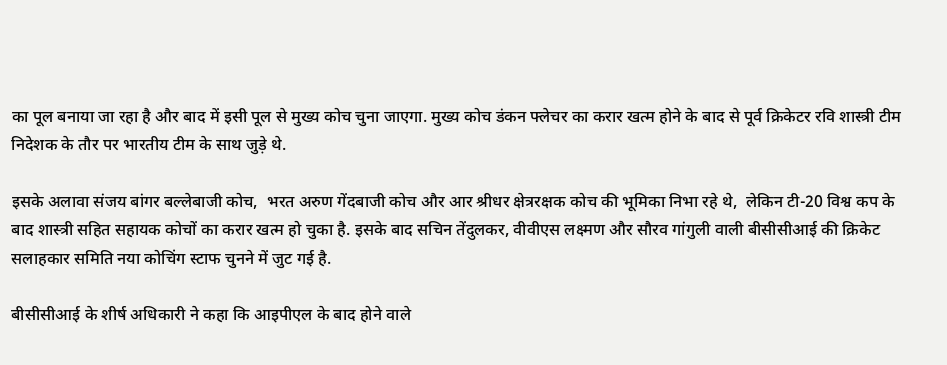का पूल बनाया जा रहा है और बाद में इसी पूल से मुख्य कोच चुना जाएगा. मुख्य कोच डंकन फ्लेचर का करार खत्म होने के बाद से पूर्व क्रिकेटर रवि शास्त्री टीम निदेशक के तौर पर भारतीय टीम के साथ जुड़े थे.

इसके अलावा संजय बांगर बल्लेबाजी कोच,  भरत अरुण गेंदबाजी कोच और आर श्रीधर क्षेत्ररक्षक कोच की भूमिका निभा रहे थे,  लेकिन टी-20 विश्व कप के बाद शास्त्री सहित सहायक कोचों का करार खत्म हो चुका है. इसके बाद सचिन तेंदुलकर, वीवीएस लक्ष्मण और सौरव गांगुली वाली बीसीसीआई की क्रिकेट सलाहकार समिति नया कोचिंग स्टाफ चुनने में जुट गई है.

बीसीसीआई के शीर्ष अधिकारी ने कहा कि आइपीएल के बाद होने वाले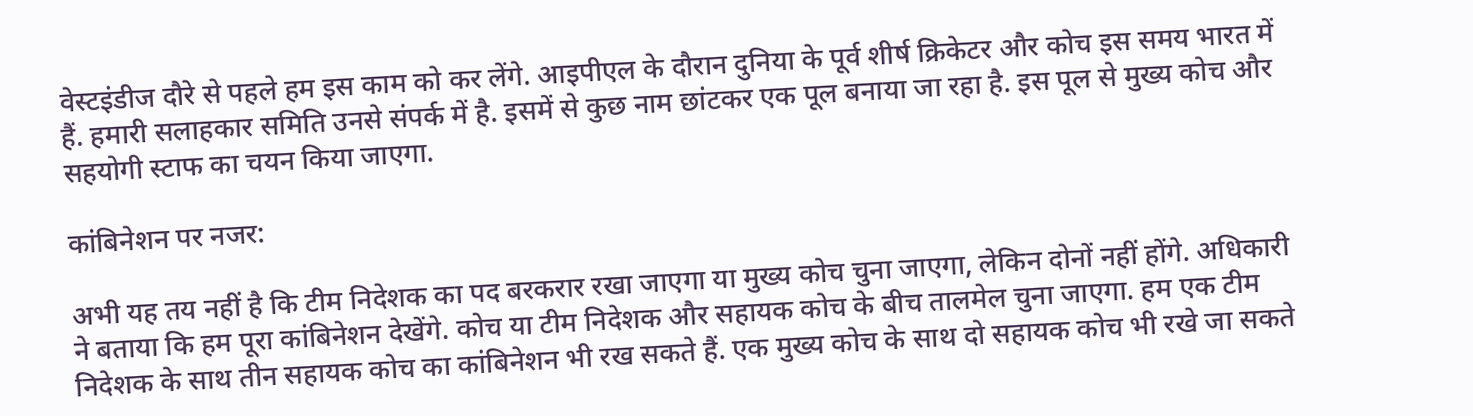वेस्टइंडीज दौरे से पहले हम इस काम को कर लेंगे. आइपीएल के दौरान दुनिया के पूर्व शीर्ष क्रिकेटर और कोच इस समय भारत में हैं. हमारी सलाहकार समिति उनसे संपर्क में है. इसमें से कुछ नाम छांटकर एक पूल बनाया जा रहा है. इस पूल से मुख्य कोच और सहयोगी स्टाफ का चयन किया जाएगा.

कांबिनेशन पर नजर:

अभी यह तय नहीं है कि टीम निदेशक का पद बरकरार रखा जाएगा या मुख्य कोच चुना जाएगा, लेकिन दोनों नहीं होंगे. अधिकारी ने बताया कि हम पूरा कांबिनेशन देखेंगे. कोच या टीम निदेशक और सहायक कोच के बीच तालमेल चुना जाएगा. हम एक टीम निदेशक के साथ तीन सहायक कोच का कांबिनेशन भी रख सकते हैं. एक मुख्य कोच के साथ दो सहायक कोच भी रखे जा सकते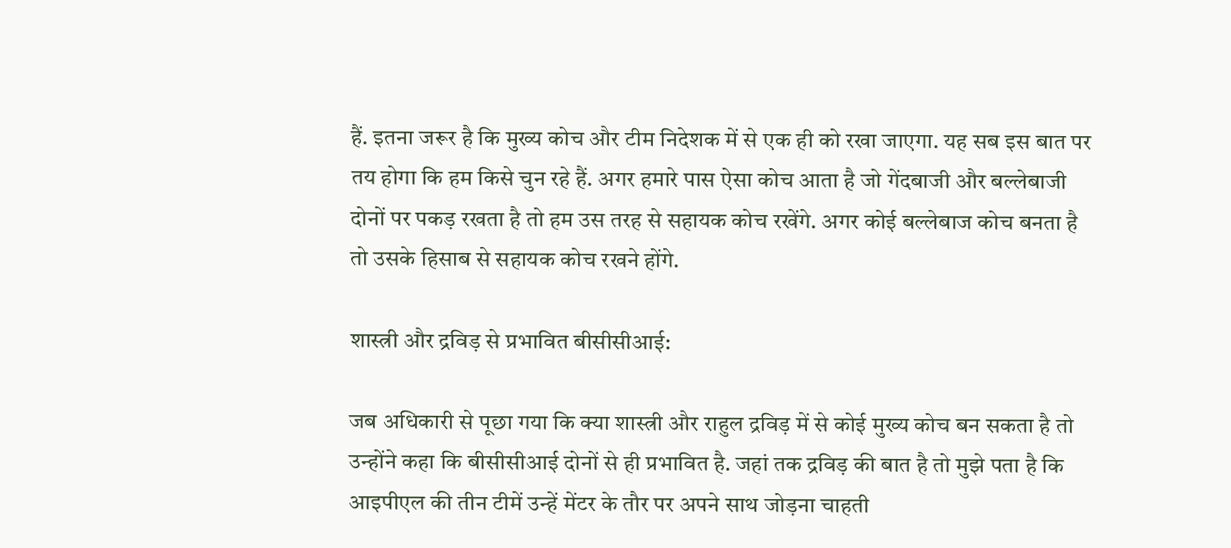हैं. इतना जरूर है कि मुख्य कोच और टीम निदेशक में से एक ही को रखा जाएगा. यह सब इस बात पर तय होगा कि हम किसे चुन रहे हैं. अगर हमारे पास ऐसा कोच आता है जो गेंदबाजी और बल्लेबाजी दोनों पर पकड़ रखता है तो हम उस तरह से सहायक कोच रखेंगे. अगर कोई बल्लेबाज कोच बनता है तो उसके हिसाब से सहायक कोच रखने होंगे.

शास्त्री और द्रविड़ से प्रभावित बीसीसीआई:

जब अधिकारी से पूछा गया कि क्या शास्त्री और राहुल द्रविड़ में से कोई मुख्य कोच बन सकता है तो उन्होंने कहा कि बीसीसीआई दोनों से ही प्रभावित है. जहां तक द्रविड़ की बात है तो मुझे पता है कि आइपीएल की तीन टीमें उन्हें मेंटर के तौर पर अपने साथ जोड़ना चाहती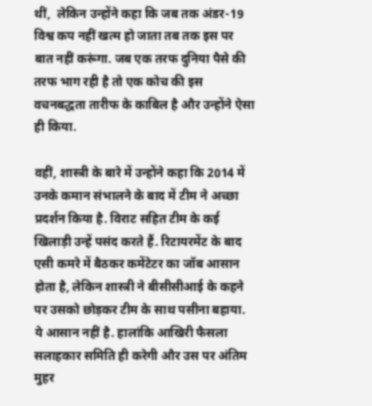थीं,  लेकिन उन्होंने कहा कि जब तक अंडर-19 विश्व कप नहीं खत्म हो जाता तब तक इस पर बात नहीं करूंगा. जब एक तरफ दुनिया पैसे की तरफ भाग रही है तो एक कोच की इस वचनबद्धता तारीफ के काबिल है और उन्होंने ऐसा ही किया.

वहीं, शास्त्री के बारे में उन्होंने कहा कि 2014 में उनके कमान संभालने के बाद में टीम ने अच्छा प्रदर्शन किया है. विराट सहित टीम के कई खिलाड़ी उन्हें पसंद करते हैं. रिटायरमेंट के बाद एसी कमरे में बैठकर कमेंटेटर का जॉब आसान होता है, लेकिन शास्त्री ने बीसीसीआई के कहने पर उसको छोड़कर टीम के साथ पसीना बहाया. ये आसान नहीं है. हालांकि आखिरी फैसला सलाहकार समिति ही करेगी और उस पर अंतिम मुहर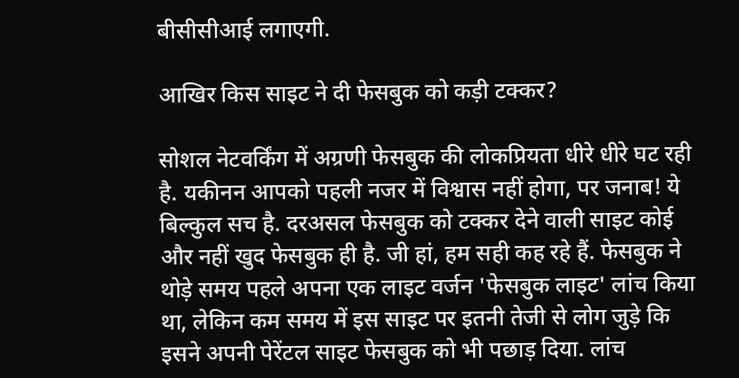बीसीसीआई लगाएगी.

आखिर किस साइट ने दी फेसबुक को कड़ी टक्कर?

सोशल नेटवर्किंग में अग्रणी फेसबुक की लोकप्रियता धीरे धीरे घट रही है. यकीनन आपको पहली नजर में विश्वास नहीं होगा, पर जनाब! ये बिल्कुल सच है. दरअसल फेसबुक को टक्कर देने वाली साइट कोई और नहीं खुद फेसबुक ही है. जी हां, हम सही कह रहे हैं. फेसबुक ने थोड़े समय पहले अपना एक लाइट वर्जन 'फेसबुक लाइट' लांच किया था, लेकिन कम समय में इस साइट पर इतनी तेजी से लोग जुड़े कि इसने अपनी पेरेंटल साइट फेसबुक को भी पछाड़ दिया. लांच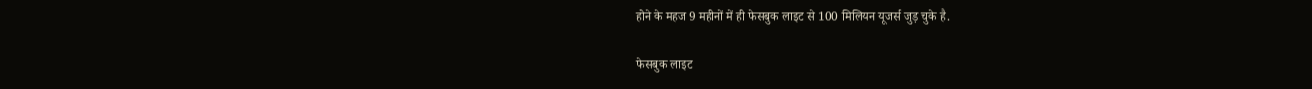होने के महज 9 महीनों में ही फेसबुक लाइट से 100 मिलियन यूजर्स जुड़ चुके है.

फेसबुक लाइट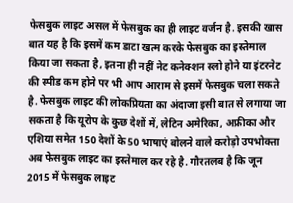फेसबुक लाइट असल में फेसबुक का ही लाइट वर्जन है. इसकी खास बात यह है कि इसमें कम डाटा खत्म करके फेसबुक का इस्तेमाल किया जा सकता है, इतना ही नहीं नेट कनेक्शन स्लो होने या इंटरनेट की स्पीड कम होने पर भी आप आराम से इसमें फेसबुक चला सकते है. फेसबुक लाइट की लोकप्रियता का अंदाजा इसी बात से लगाया जा सकता है कि यूरोप के कुछ देशों में, लेटिन अमेरिका, अफ्रीका और एशिया समेत 150 देशों के 50 भाषाएं बोलने वाले करोड़ो उपभोक्ता अब फेसबुक लाइट का इस्तेमाल कर रहे है. गौरतलब है कि जून 2015 में फेसबुक लाइट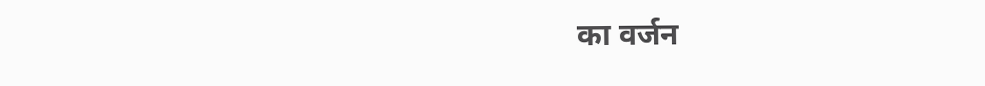का वर्जन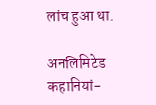लांच हुआ था.

अनलिमिटेड कहानियां-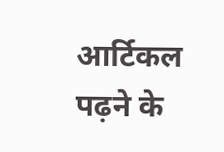आर्टिकल पढ़ने के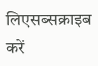लिएसब्सक्राइब करें